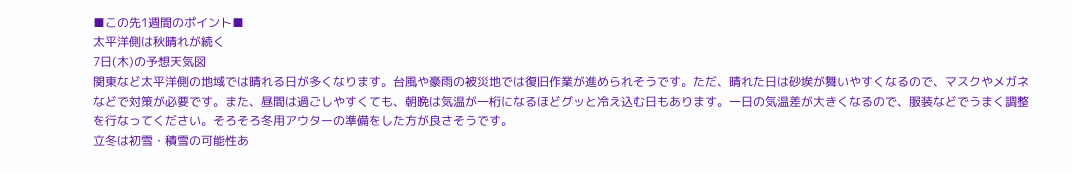■この先1週間のポイント■
太平洋側は秋晴れが続く
7日(木)の予想天気図
関東など太平洋側の地域では晴れる日が多くなります。台風や豪雨の被災地では復旧作業が進められそうです。ただ、晴れた日は砂埃が舞いやすくなるので、マスクやメガネなどで対策が必要です。また、昼間は過ごしやすくても、朝晩は気温が一桁になるほどグッと冷え込む日もあります。一日の気温差が大きくなるので、服装などでうまく調整を行なってください。そろそろ冬用アウターの準備をした方が良さそうです。
立冬は初雪・積雪の可能性あ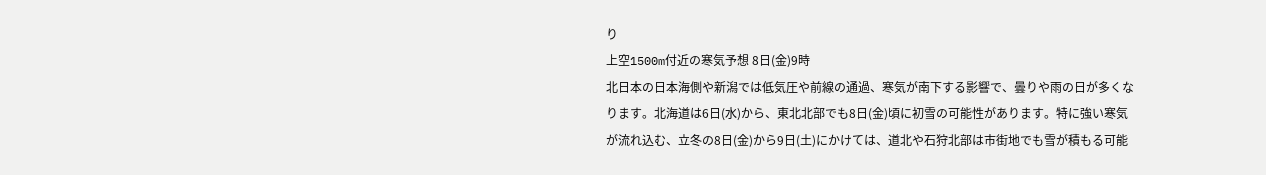り
上空1500m付近の寒気予想 8日(金)9時
北日本の日本海側や新潟では低気圧や前線の通過、寒気が南下する影響で、曇りや雨の日が多くなります。北海道は6日(水)から、東北北部でも8日(金)頃に初雪の可能性があります。特に強い寒気が流れ込む、立冬の8日(金)から9日(土)にかけては、道北や石狩北部は市街地でも雪が積もる可能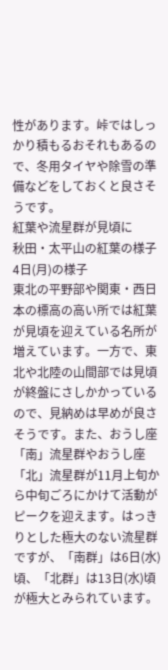性があります。峠ではしっかり積もるおそれもあるので、冬用タイヤや除雪の準備などをしておくと良さそうです。
紅葉や流星群が見頃に
秋田・太平山の紅葉の様子 4日(月)の様子
東北の平野部や関東・西日本の標高の高い所では紅葉が見頃を迎えている名所が増えています。一方で、東北や北陸の山間部では見頃が終盤にさしかかっているので、見納めは早めが良さそうです。また、おうし座「南」流星群やおうし座「北」流星群が11月上旬から中旬ごろにかけて活動がピークを迎えます。はっきりとした極大のない流星群ですが、「南群」は6日(水)頃、「北群」は13日(水)頃が極大とみられています。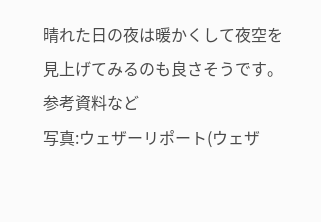晴れた日の夜は暖かくして夜空を見上げてみるのも良さそうです。
参考資料など
写真:ウェザーリポート(ウェザ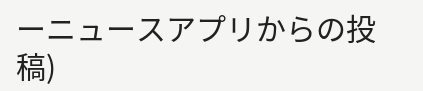ーニュースアプリからの投稿)